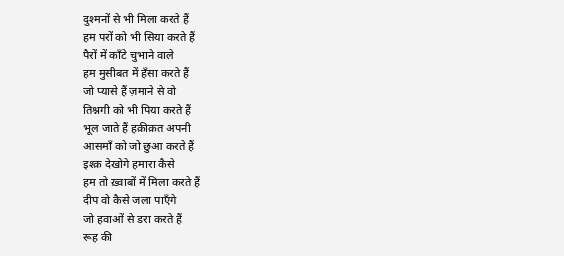दुश्मनों से भी मिला करते हैं
हम परों को भी सिया करते हैं
पैरों में काँटे चुभाने वाले
हम मुसीबत में हँसा करते हैं
जो प्यासे हैं ज़माने से वो
तिश्नगी को भी पिया करते हैं
भूल जाते हैं हक़ीक़त अपनी
आसमाँ को जो छुआ करते हैं
इश्क़ देखोगे हमारा कैसे
हम तो ख़्वाबों में मिला करते हैं
दीप वो कैसे जला पाएँगे
जो हवाओं से डरा करते हैं
रूह की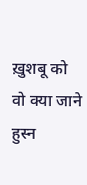ख़ुशबू को वो क्या जाने
हुस्न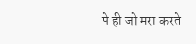पे ही जो मरा करते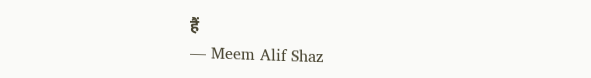हैं
— Meem Alif Shaz